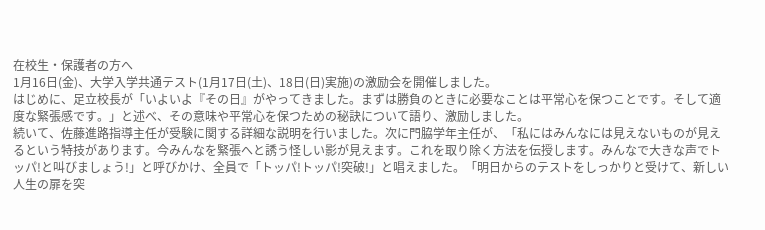在校生・保護者の方へ
1月16日(金)、大学入学共通テスト(1月17日(土)、18日(日)実施)の激励会を開催しました。
はじめに、足立校長が「いよいよ『その日』がやってきました。まずは勝負のときに必要なことは平常心を保つことです。そして適度な緊張感です。」と述べ、その意味や平常心を保つための秘訣について語り、激励しました。
続いて、佐藤進路指導主任が受験に関する詳細な説明を行いました。次に門脇学年主任が、「私にはみんなには見えないものが見えるという特技があります。今みんなを緊張へと誘う怪しい影が見えます。これを取り除く方法を伝授します。みんなで大きな声でトッパ!と叫びましょう!」と呼びかけ、全員で「トッパ!トッパ!突破!」と唱えました。「明日からのテストをしっかりと受けて、新しい人生の扉を突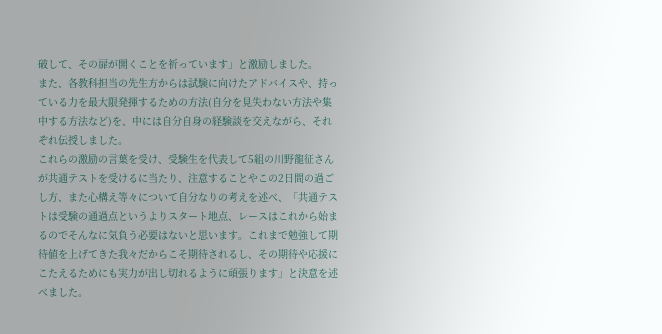破して、その扉が開くことを祈っています」と激励しました。
また、各教科担当の先生方からは試験に向けたアドバイスや、持っている力を最大限発揮するための方法(自分を見失わない方法や集中する方法など)を、中には自分自身の経験談を交えながら、それぞれ伝授しました。
これらの激励の言葉を受け、受験生を代表して5組の川野龍征さんが共通テストを受けるに当たり、注意することやこの2日間の過ごし方、また心構え等々について自分なりの考えを述べ、「共通テストは受験の通過点というよりスタート地点、レースはこれから始まるのでそんなに気負う必要はないと思います。これまで勉強して期待値を上げてきた我々だからこそ期待されるし、その期待や応援にこたえるためにも実力が出し切れるように頑張ります」と決意を述べました。